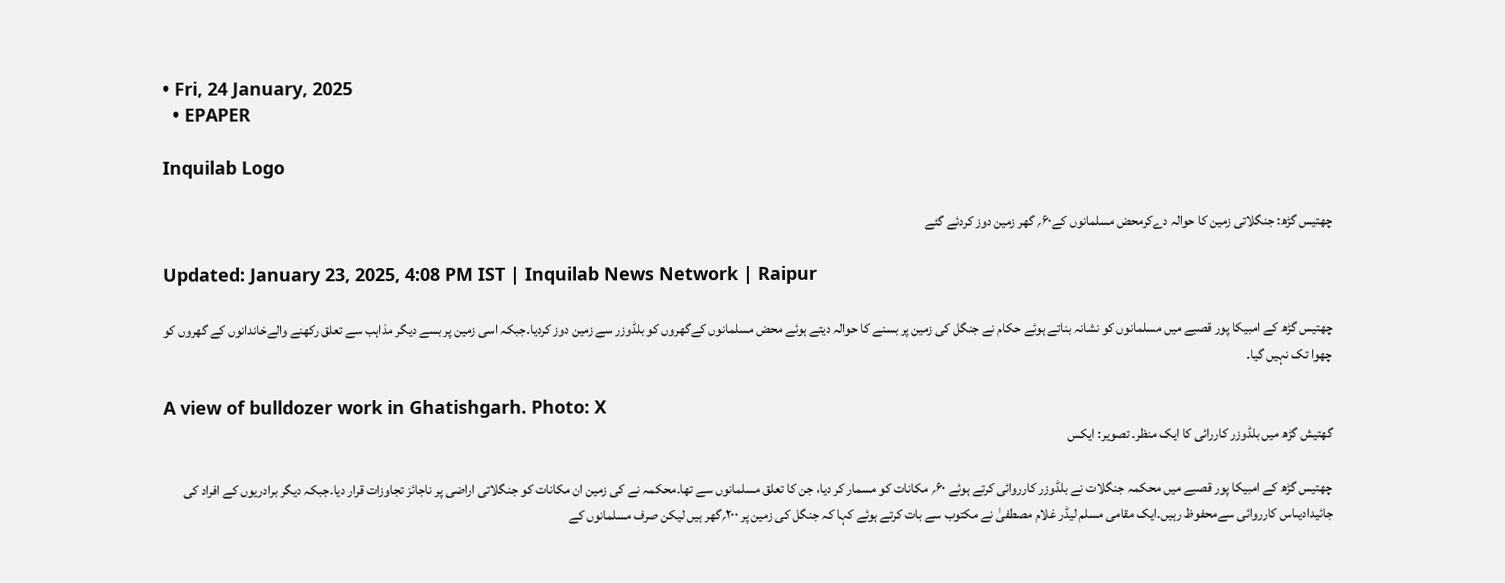• Fri, 24 January, 2025
  • EPAPER

Inquilab Logo

چھتیس گڑھ: جنگلاتی زمین کا حوالہ دےکرمحض مسلمانوں کے۶۰؍ گھر زمین دوز کردئے گئے

Updated: January 23, 2025, 4:08 PM IST | Inquilab News Network | Raipur

چھتیس گڑھ کے امبیکا پور قصبے میں مسلمانوں کو نشانہ بناتے ہوئے حکام نے جنگل کی زمین پر بسنے کا حوالہ دیتے ہوئے محض مسلمانوں کےگھروں کو بلڈوزر سے زمین دوز کردیا۔جبکہ اسی زمین پر بسے دیگر مذاہب سے تعلق رکھنے والےخاندانوں کے گھروں کو چھوا تک نہیں گیا۔

A view of bulldozer work in Ghatishgarh. Photo: X
گھتیش گڑھ میں بلڈوزر کاررائی کا ایک منظر۔ تصویر: ایکس

چھتیس گڑھ کے امبیکا پور قصبے میں محکمہ جنگلات نے بلڈوزر کارروائی کرتے ہوئے ۶۰؍ مکانات کو مسمار کر دیا، جن کا تعلق مسلمانوں سے تھا۔محکمہ نے کی زمین ان مکانات کو جنگلاتی اراضی پر ناجائز تجاوزات قرار دیا۔جبکہ دیگر برادریوں کے افراد کی جائیدادیںاس کارروائی سےمحفوظ رہیں۔ایک مقامی مسلم لیڈر غلام مصطفیٰ نے مکتوب سے بات کرتے ہوئے کہا کہ جنگل کی زمین پر ۲۰۰؍گھر ہیں لیکن صرف مسلمانوں کے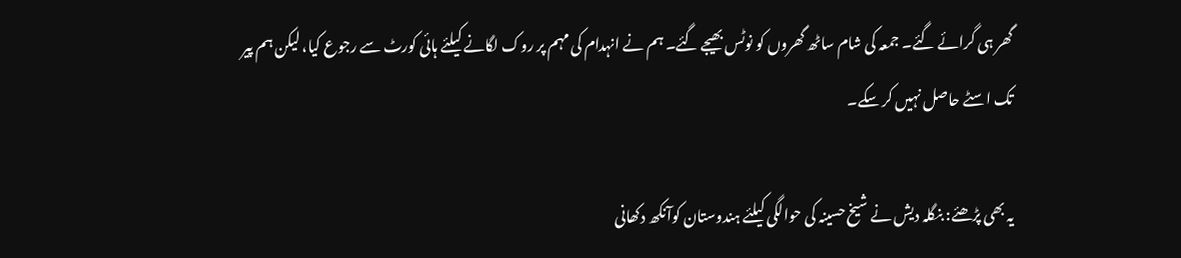گھر ہی گرائے گئے۔ جمعہ کی شام ساٹھ گھروں کو نوٹس بھیجے گئے۔ ہم نے انہدام کی مہم پر روک لگانے کیلئے ہائی کورٹ سے رجوع کیا، لیکن ہم پیر تک اسٹے حاصل نہیں کر سکے۔

یہ بھی پڑھئے: بنگلہ دیش نے شیخ حسینہ کی حوالگی کیلئے ہندوستان کوآنکھ دکھانی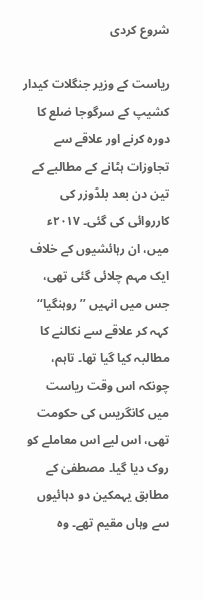شروع کردی

ریاست کے وزیر جنگلات کیدار کشیپ کے سرگوجا ضلع کا دورہ کرنے اور علاقے سے تجاوزات ہٹانے کے مطالبے کے تین دن بعد بلڈوزر کی کارروائی کی گئی۔ ۲۰۱۷ء میں، ان رہائشیوں کے خلاف ایک مہم چلائی گئی تھی، جس میں انہیں ’’روہنگیا‘‘ کہہ کر علاقے سے نکالنے کا مطالبہ کیا گیا تھا۔ تاہم، چونکہ اس وقت ریاست میں کانگریس کی حکومت تھی، اس لیے اس معاملے کو روک دیا گیا۔ مصطفیٰ کے مطابق یہمکین دو دہائیوں سے وہاں مقیم تھے۔ وہ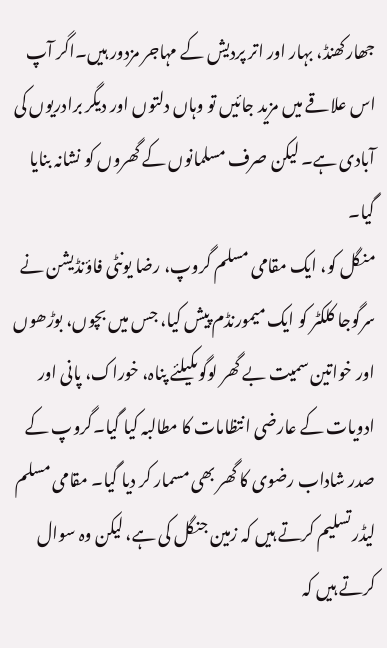جھارکھنڈ، بہار اور اتر پردیش کے مہاجر مزدور ہیں۔اگر آپ اس علاقے میں مزید جائیں تو وہاں دلتوں اور دیگر برادریوں کی آبادی ہے۔ لیکن صرف مسلمانوں کے گھروں کو نشانہ بنایا گیا۔
منگل کو، ایک مقامی مسلم گروپ، رضا یونٹی فاؤنڈیشن نے سرگوجا کلکٹر کو ایک میمورنڈم پیش کیا، جس میں بچوں، بوڑھوں اور خواتین سمیت بے گھر لوگوںکیلئے پناہ، خوراک، پانی اور ادویات کے عارضی انتظامات کا مطالبہ کیا گیا۔گروپ کے صدر شاداب رضوی کا گھر بھی مسمار کر دیا گیا۔ مقامی مسلم لیڈر تسلیم کرتے ہیں کہ زمین جنگل کی ہے، لیکن وہ سوال کرتے ہیں کہ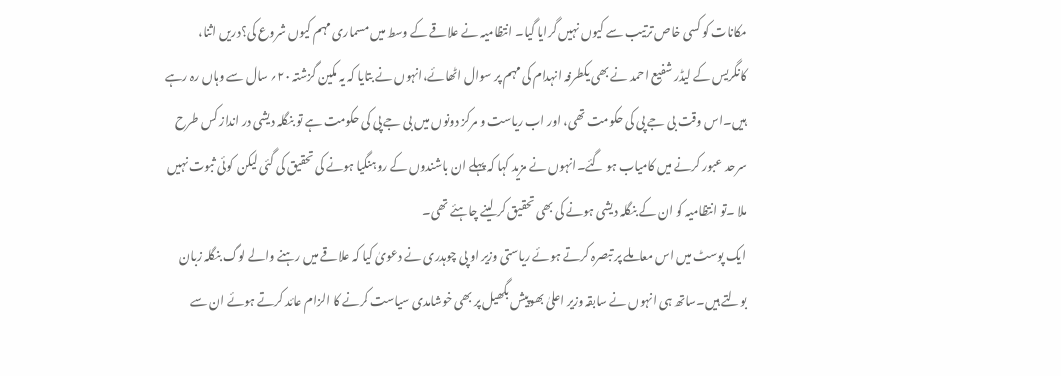مکانات کو کسی خاص ترتیب سے کیوں نہیں گرایا گیا۔ انتظامیہ نے علاقے کے وسط میں مسماری مہم کیوں شروع کی؟دریں اثنا، کانگریس کے لیڈر شفیع احمد نے بھی یکطرفہ انہدام کی مہم پر سوال اٹھائے،انہوں نے بتایا کہ یہ مکین گزشتہ ۲۰؍ سال سے وہاں رہ رہے ہیں۔اس وقت بی جے پی کی حکومت تھی، اور اب ریاست و مرکز دونوں میں بی جے پی کی حکومت ہے تو بنگلہ دیشی در انداز کس طرح سرحد عبور کرنے میں کامیاب ہو گئے۔انہوں نے مزید کہا کہ پہلے ان باشندوں کے روہنگیا ہونے کی تحقیق کی گئی لیکن  کوئی ثبوت نہیں ملا ۔تو انتظامیہ کو ان کے بنگلہ دیشی ہونے کی بھی تحقیق کر لینے چاہئے تھی۔
ایک پوسٹ میں اس معاملے پر تبصرہ کرتے ہوئے ریاستی وزیر او پی چوہدری نے دعویٰ کیا کہ علاقے میں رہنے والے لوگ بنگلہ زبان بولتے ہیں۔ساتھ ہی انہوں نے سابقہ وزیر اعلیٰ بھوپیش بگھیل پر بھی خوشامدی سیاست کرنے کا الزام عائد کرتے ہوئے ان سے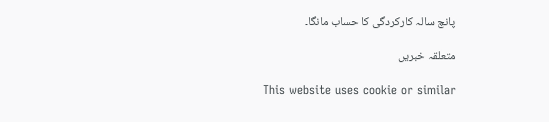پانچ سالہ کارکردگی کا حساب مانگا۔

متعلقہ خبریں

This website uses cookie or similar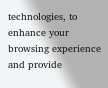technologies, to enhance your browsing experience and provide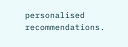personalised recommendations.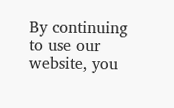By continuing to use our website, you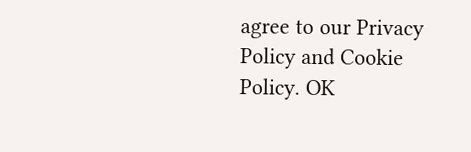agree to our Privacy Policy and Cookie Policy. OK